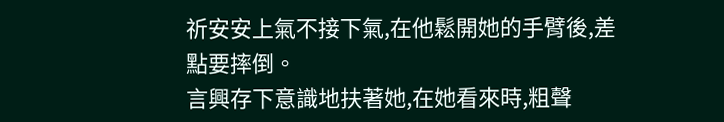祈安安上氣不接下氣,在他鬆開她的手臂後,差點要摔倒。
言興存下意識地扶著她,在她看來時,粗聲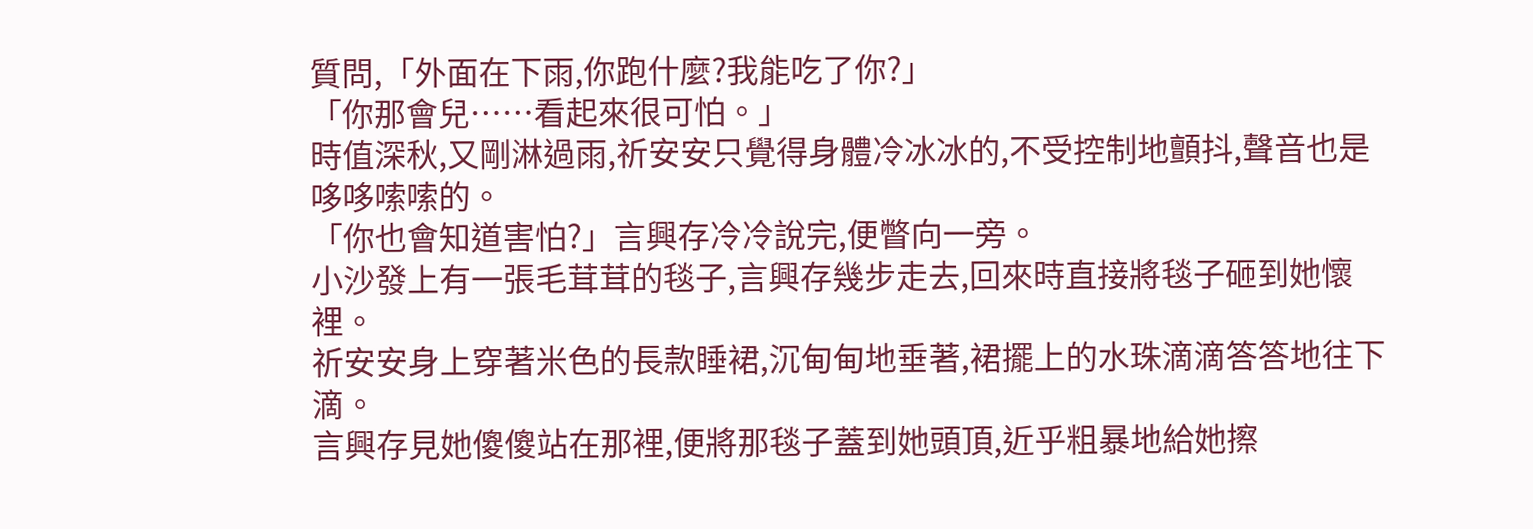質問,「外面在下雨,你跑什麼?我能吃了你?」
「你那會兒……看起來很可怕。」
時值深秋,又剛淋過雨,祈安安只覺得身體冷冰冰的,不受控制地顫抖,聲音也是哆哆嗦嗦的。
「你也會知道害怕?」言興存冷冷說完,便瞥向一旁。
小沙發上有一張毛茸茸的毯子,言興存幾步走去,回來時直接將毯子砸到她懷裡。
祈安安身上穿著米色的長款睡裙,沉甸甸地垂著,裙擺上的水珠滴滴答答地往下滴。
言興存見她傻傻站在那裡,便將那毯子蓋到她頭頂,近乎粗暴地給她擦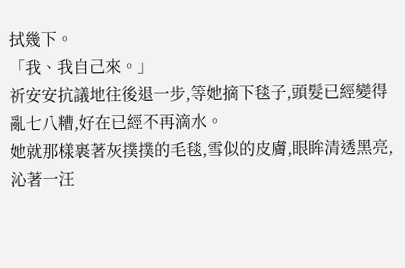拭幾下。
「我、我自己來。」
祈安安抗議地往後退一步,等她摘下毯子,頭髮已經變得亂七八糟,好在已經不再滴水。
她就那樣裹著灰撲撲的毛毯,雪似的皮膚,眼眸清透黑亮,沁著一汪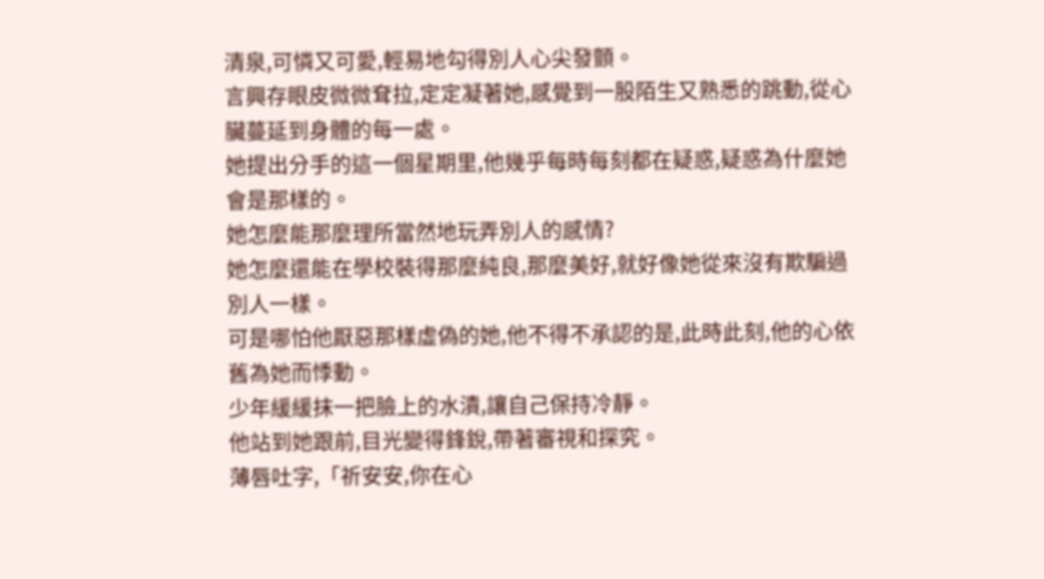清泉,可憐又可愛,輕易地勾得別人心尖發顫。
言興存眼皮微微耷拉,定定凝著她,感覺到一股陌生又熟悉的跳動,從心臟蔓延到身體的每一處。
她提出分手的這一個星期里,他幾乎每時每刻都在疑惑,疑惑為什麼她會是那樣的。
她怎麼能那麼理所當然地玩弄別人的感情?
她怎麼還能在學校裝得那麼純良,那麼美好,就好像她從來沒有欺騙過別人一樣。
可是哪怕他厭惡那樣虛偽的她,他不得不承認的是,此時此刻,他的心依舊為她而悸動。
少年緩緩抹一把臉上的水漬,讓自己保持冷靜。
他站到她跟前,目光變得鋒銳,帶著審視和探究。
薄唇吐字,「祈安安,你在心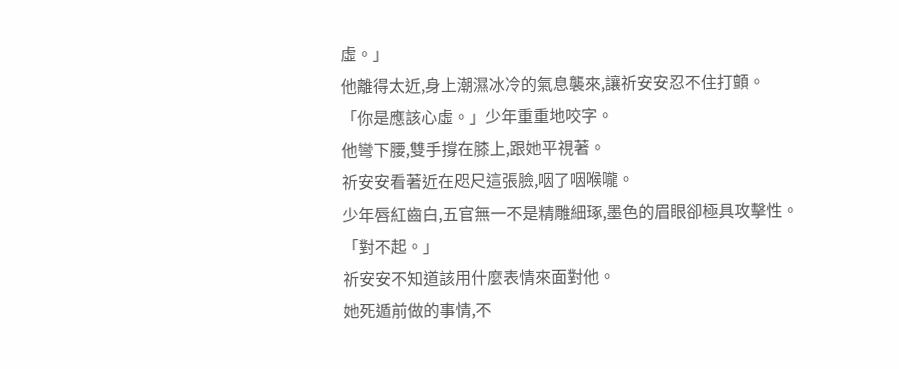虛。」
他離得太近,身上潮濕冰冷的氣息襲來,讓祈安安忍不住打顫。
「你是應該心虛。」少年重重地咬字。
他彎下腰,雙手撐在膝上,跟她平視著。
祈安安看著近在咫尺這張臉,咽了咽喉嚨。
少年唇紅齒白,五官無一不是精雕細琢,墨色的眉眼卻極具攻擊性。
「對不起。」
祈安安不知道該用什麼表情來面對他。
她死遁前做的事情,不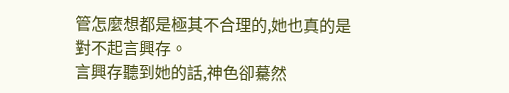管怎麼想都是極其不合理的,她也真的是對不起言興存。
言興存聽到她的話,神色卻驀然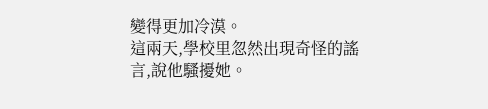變得更加冷漠。
這兩天,學校里忽然出現奇怪的謠言,說他騷擾她。